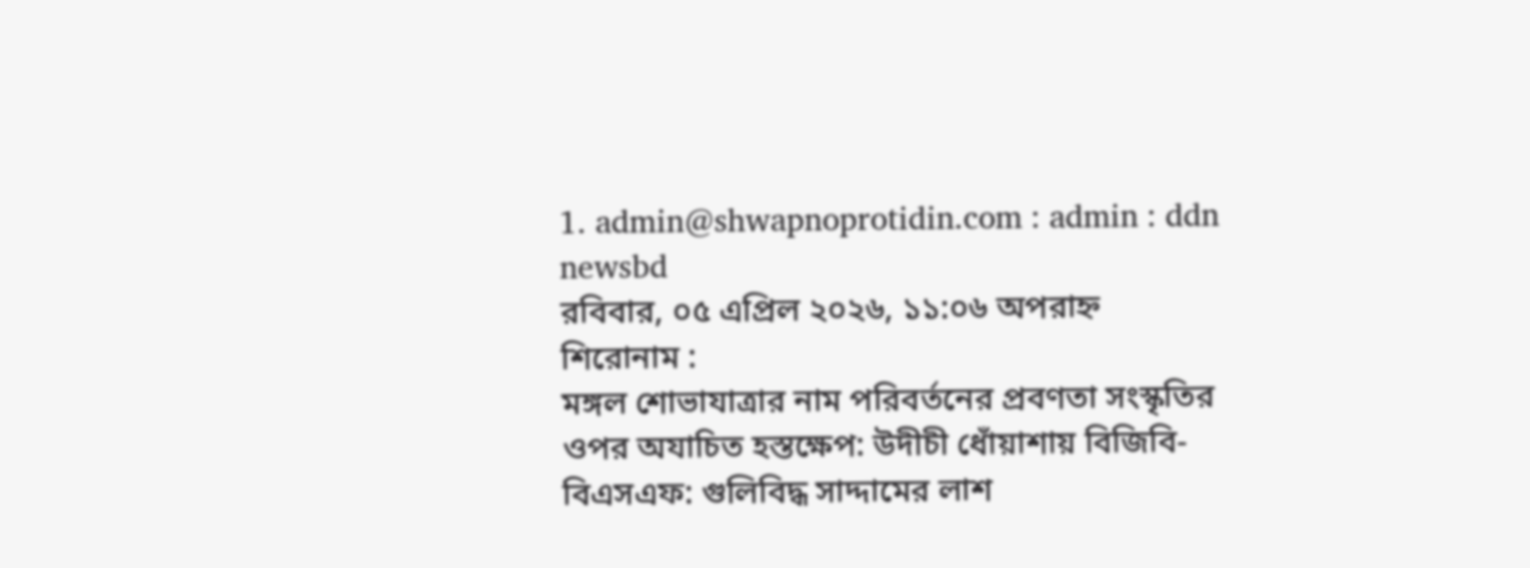1. admin@shwapnoprotidin.com : admin : ddn newsbd
রবিবার, ০৫ এপ্রিল ২০২৬, ১১:০৬ অপরাহ্ন
শিরোনাম :
মঙ্গল শোভাযাত্রার নাম পরিবর্তনের প্রবণতা সংস্কৃতির ওপর অযাচিত হস্তক্ষেপ: উদীচী ধোঁয়াশায় বিজিবি-বিএসএফ: গুলিবিদ্ধ সাদ্দামের লাশ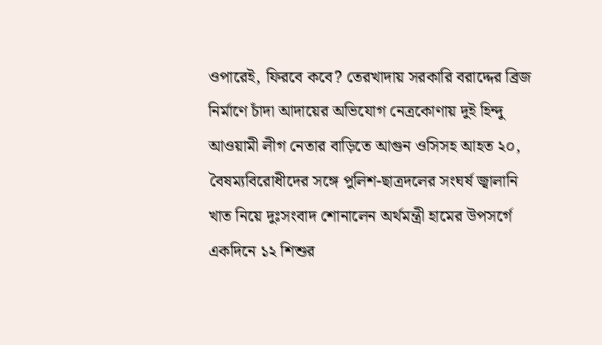ওপারেই, ফিরবে কবে? তেরখাদায় সরকারি বরাদ্দের ব্রিজ নির্মাণে চাঁদা আদায়ের অভিযোগ নেত্রকোণায় দুই হিন্দু আওয়ামী লীগ নেতার বাড়িতে আগুন ওসিসহ আহত ২০, বৈষম্যবিরোধীদের সঙ্গে পুলিশ-ছাত্রদলের সংঘর্ষ জ্বালানি খাত নিয়ে দুঃসংবাদ শোনালেন অর্থমন্ত্রী হামের উপসর্গে একদিনে ১২ শিশুর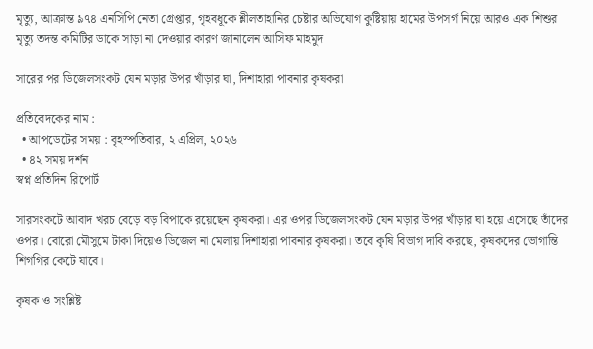মৃত্যু, আক্রান্ত ৯৭৪ এনসিপি নেতা গ্রেপ্তার, গৃহবধূকে শ্লীলতাহানির চেষ্টার অভিযোগ কুষ্টিয়ায় হামের উপসর্গ নিয়ে আরও এক শিশুর মৃত্যু তদন্ত কমিটির ডাকে সাড়া না দেওয়ার কারণ জানালেন আসিফ মাহমুদ

সারের পর ডিজেলসংকট যেন মড়ার উপর খাঁড়ার ঘা, দিশাহারা পাবনার কৃষকরা

প্রতিবেদকের নাম :
  • আপডেটের সময় : বৃহস্পতিবার, ২ এপ্রিল, ২০২৬
  • ৪২ সময় দর্শন
স্বপ্ন প্রতিদিন রিপোর্ট

সারসংকটে আবাদ খরচ বেড়ে বড় বিপাকে রয়েছেন কৃষকরা। এর ওপর ডিজেলসংকট যেন মড়ার উপর খাঁড়ার ঘা হয়ে এসেছে তাঁদের ওপর। বোরো মৌসুমে টাকা দিয়েও ডিজেল না মেলায় দিশাহারা পাবনার কৃষকরা। তবে কৃষি বিভাগ দাবি করছে, কৃষকদের ভোগান্তি শিগগির কেটে যাবে।

কৃষক ও সংশ্লিষ্ট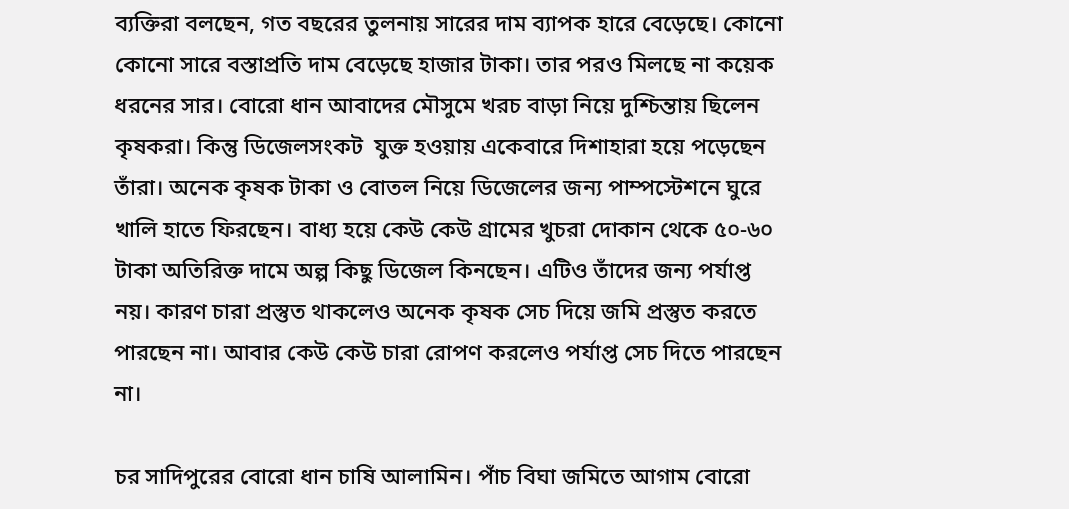ব্যক্তিরা বলছেন, গত বছরের তুলনায় সারের দাম ব্যাপক হারে বেড়েছে। কোনো কোনো সারে বস্তাপ্রতি দাম বেড়েছে হাজার টাকা। তার পরও মিলছে না কয়েক ধরনের সার। বোরো ধান আবাদের মৌসুমে খরচ বাড়া নিয়ে দুশ্চিন্তায় ছিলেন কৃষকরা। কিন্তু ডিজেলসংকট  যুক্ত হওয়ায় একেবারে দিশাহারা হয়ে পড়েছেন তাঁরা। অনেক কৃষক টাকা ও বোতল নিয়ে ডিজেলের জন্য পাম্পস্টেশনে ঘুরে খালি হাতে ফিরছেন। বাধ্য হয়ে কেউ কেউ গ্রামের খুচরা দোকান থেকে ৫০-৬০ টাকা অতিরিক্ত দামে অল্প কিছু ডিজেল কিনছেন। এটিও তাঁদের জন্য পর্যাপ্ত নয়। কারণ চারা প্রস্তুত থাকলেও অনেক কৃষক সেচ দিয়ে জমি প্রস্তুত করতে পারছেন না। আবার কেউ কেউ চারা রোপণ করলেও পর্যাপ্ত সেচ দিতে পারছেন না।

চর সাদিপুরের বোরো ধান চাষি আলামিন। পাঁচ বিঘা জমিতে আগাম বোরো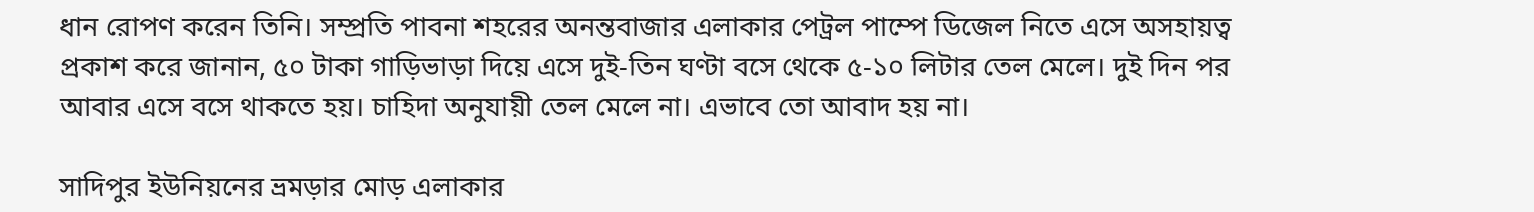ধান রোপণ করেন তিনি। সম্প্রতি পাবনা শহরের অনন্তবাজার এলাকার পেট্রল পাম্পে ডিজেল নিতে এসে অসহায়ত্ব প্রকাশ করে জানান, ৫০ টাকা গাড়িভাড়া দিয়ে এসে দুই-তিন ঘণ্টা বসে থেকে ৫-১০ লিটার তেল মেলে। দুই দিন পর আবার এসে বসে থাকতে হয়। চাহিদা অনুযায়ী তেল মেলে না। এভাবে তো আবাদ হয় না।

সাদিপুর ইউনিয়নের ভ্রমড়ার মোড় এলাকার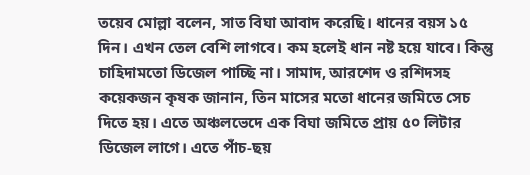তয়েব মোল্লা বলেন, সাত বিঘা আবাদ করেছি। ধানের বয়স ১৫ দিন। এখন তেল বেশি লাগবে। কম হলেই ধান নষ্ট হয়ে যাবে। কিন্তু চাহিদামতো ডিজেল পাচ্ছি না। সামাদ, আরশেদ ও রশিদসহ কয়েকজন কৃষক জানান, তিন মাসের মতো ধানের জমিতে সেচ দিতে হয়। এতে অঞ্চলভেদে এক বিঘা জমিতে প্রায় ৫০ লিটার ডিজেল লাগে। এতে পাঁচ-ছয়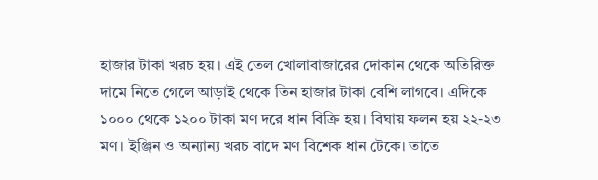হাজার টাকা খরচ হয়। এই তেল খোলাবাজারের দোকান থেকে অতিরিক্ত দামে নিতে গেলে আড়াই থেকে তিন হাজার টাকা বেশি লাগবে। এদিকে ১০০০ থেকে ১২০০ টাকা মণ দরে ধান বিক্রি হয়। বিঘায় ফলন হয় ২২-২৩ মণ। ইঞ্জিন ও অন্যান্য খরচ বাদে মণ বিশেক ধান টেকে। তাতে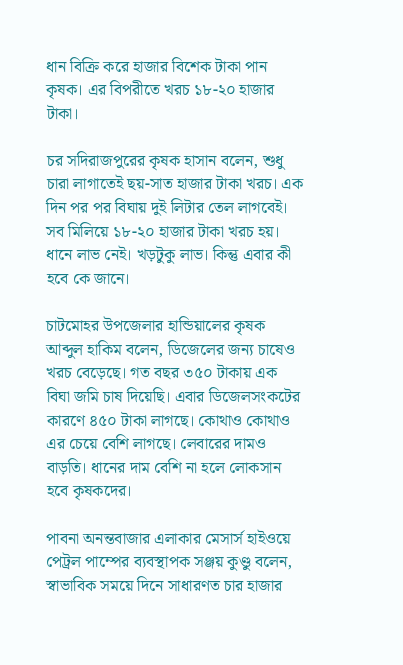ধান বিক্রি করে হাজার বিশেক টাকা পান কৃষক। এর বিপরীতে খরচ ১৮-২০ হাজার টাকা।

চর সদিরাজপুরের কৃষক হাসান বলেন, শুধু চারা লাগাতেই ছয়-সাত হাজার টাকা খরচ। এক দিন পর পর বিঘায় দুই লিটার তেল লাগবেই। সব মিলিয়ে ১৮-২০ হাজার টাকা খরচ হয়। ধানে লাভ নেই। খড়টুকু লাভ। কিন্তু এবার কী হবে কে জানে।

চাটমোহর উপজেলার হান্ডিয়ালের কৃষক আব্দুল হাকিম বলেন, ডিজেলের জন্য চাষেও খরচ বেড়েছে। গত বছর ৩৫০ টাকায় এক বিঘা জমি চাষ দিয়েছি। এবার ডিজেলসংকটের কারণে ৪৫০ টাকা লাগছে। কোথাও কোথাও এর চেয়ে বেশি লাগছে। লেবারের দামও বাড়তি। ধানের দাম বেশি না হলে লোকসান হবে কৃষকদের।

পাবনা অনন্তবাজার এলাকার মেসার্স হাইওয়ে পেট্রল পাম্পের ব্যবস্থাপক সঞ্জয় কুণ্ডু বলেন, স্বাভাবিক সময়ে দিনে সাধারণত চার হাজার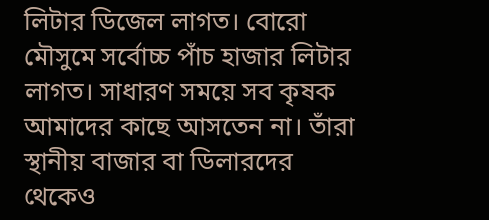লিটার ডিজেল লাগত। বোরো মৌসুমে সর্বোচ্চ পাঁচ হাজার লিটার লাগত। সাধারণ সময়ে সব কৃষক আমাদের কাছে আসতেন না। তাঁরা স্থানীয় বাজার বা ডিলারদের থেকেও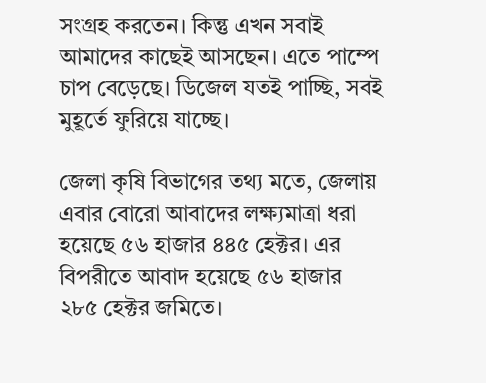সংগ্রহ করতেন। কিন্তু এখন সবাই আমাদের কাছেই আসছেন। এতে পাম্পে চাপ বেড়েছে। ডিজেল যতই পাচ্ছি, সবই মুহূর্তে ফুরিয়ে যাচ্ছে।

জেলা কৃষি বিভাগের তথ্য মতে, জেলায় এবার বোরো আবাদের লক্ষ্যমাত্রা ধরা হয়েছে ৫৬ হাজার ৪৪৫ হেক্টর। এর বিপরীতে আবাদ হয়েছে ৫৬ হাজার ২৮৫ হেক্টর জমিতে।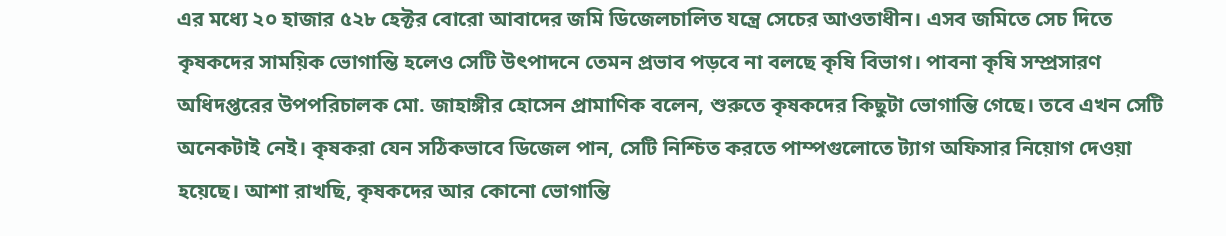এর মধ্যে ২০ হাজার ৫২৮ হেক্টর বোরো আবাদের জমি ডিজেলচালিত যন্ত্রে সেচের আওতাধীন। এসব জমিতে সেচ দিতে কৃষকদের সাময়িক ভোগান্তি হলেও সেটি উৎপাদনে তেমন প্রভাব পড়বে না বলছে কৃষি বিভাগ। পাবনা কৃষি সম্প্রসারণ অধিদপ্তরের উপপরিচালক মো. জাহাঙ্গীর হোসেন প্রামাণিক বলেন, শুরুতে কৃষকদের কিছুটা ভোগান্তি গেছে। তবে এখন সেটি অনেকটাই নেই। কৃষকরা যেন সঠিকভাবে ডিজেল পান, সেটি নিশ্চিত করতে পাম্পগুলোতে ট্যাগ অফিসার নিয়োগ দেওয়া হয়েছে। আশা রাখছি, কৃষকদের আর কোনো ভোগান্তি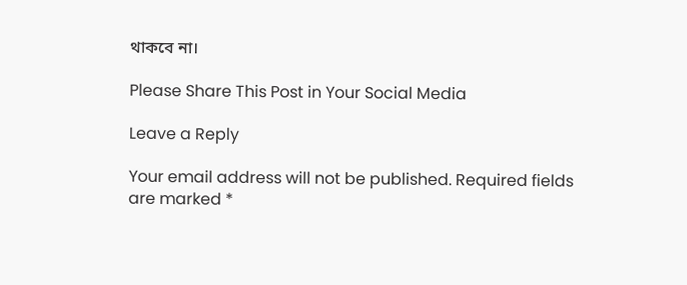থাকবে না।

Please Share This Post in Your Social Media

Leave a Reply

Your email address will not be published. Required fields are marked *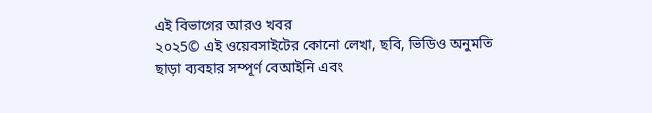এই বিভাগের আরও খবর
২০২5© এই ওয়েবসাইটের কোনো লেখা, ছবি, ভিডিও অনুমতি ছাড়া ব্যবহার সম্পূর্ণ বেআইনি এবং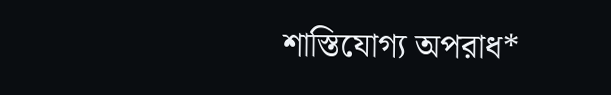শাস্তিযোগ্য অপরাধ*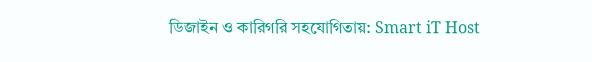ডিজাইন ও কারিগরি সহযোগিতায়: Smart iT Host